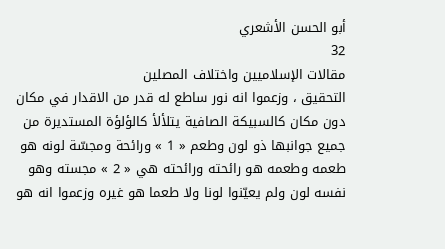أبو الحسن الأشعري
32
مقالات الإسلاميين واختلاف المصلين
التحقيق ، وزعموا انه نور ساطع له قدر من الاقدار في مكان دون مكان كالسبيكة الصافية يتلألأ كالؤلؤة المستديرة من جميع جوانبها ذو لون وطعم « 1 » ورائحة ومجسّة لونه هو طعمه وطعمه هو رائحته ورائحته هي « 2 » مجسته وهو نفسه لون ولم يعيّنوا لونا ولا طعما هو غيره وزعموا انه هو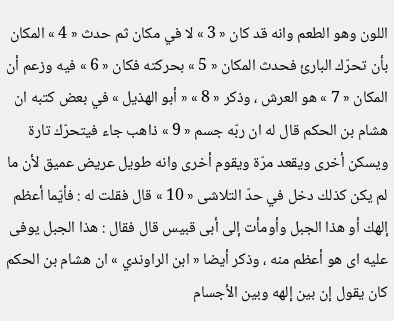اللون وهو الطعم وانه قد كان « 3 » لا في مكان ثم حدث « 4 » المكان بأن تحرّك البارئ فحدث المكان « 5 » بحركته فكان « 6 » فيه وزعم أن المكان « 7 » هو العرش ، وذكر « 8 » « أبو الهذيل » في بعض كتبه ان هشام بن الحكم قال له ان ربّه جسم « 9 » ذاهب جاء فيتحرّك تارة ويسكن أخرى ويقعد مرّة ويقوم أخرى وانه طويل عريض عميق لأن ما لم يكن كذلك دخل في حدّ التلاشى « 10 » قال فقلت له : فأيّما أعظم إلهك أو هذا الجبل وأومأت إلى أبى قبيس قال فقال : هذا الجبل يوفى عليه اى هو أعظم منه ، وذكر أيضا « ابن الراوندي » ان هشام بن الحكم كان يقول إن بين إلهه وبين الأجسام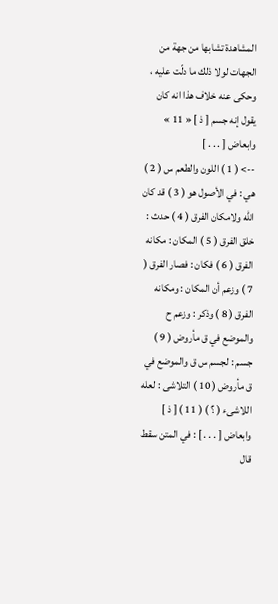المشاهدة تشابها من جهة من الجهات لولا ذلك ما دلّت عليه ، وحكى عنه خلاف هذا انه كان يقول إنه جسم [ ذ ] « 11 » وابعاض [ . . . ]
--> ( 1 ) اللون والطعم س ( 2 ) هي : في الأصول هو ( 3 ) قد كان اللّه ولامكان الفرق ( 4 ) حدث : خلق الفرق ( 5 ) المكان : مكانه الفرق ( 6 ) فكان : فصار الفرق ( 7 ) وزعم أن المكان : ومكانه الفرق ( 8 ) وذكر : وزعم ح والموضع في ق مأروض ( 9 ) جسم : لجسم س ق والموضع في ق مأروض ( 10 ) التلاشى : لعله اللاشىء ( ؟ ) ( 11 ) [ ذ ] وابعاض [ . . . ] : في المتن سقط قال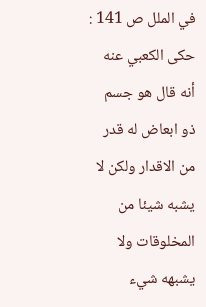في الملل ص 141 : حكى الكعبي عنه أنه قال هو جسم ذو ابعاض له قدر من الاقدار ولكن لا يشبه شيئا من المخلوقات ولا يشبهه شيء